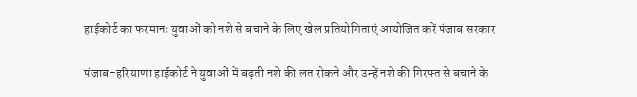हाईकोर्ट का फरमानः युवाओं को नशे से बचाने के लिए खेल प्रतियोगिताएं आयोजित करें पंजाब सरकार

पंजाब-हरियाणा हाईकोर्ट ने युवाओं में बढ़ती नशे की लत रोकने और उन्हें नशे की गिरफ्त से बचाने के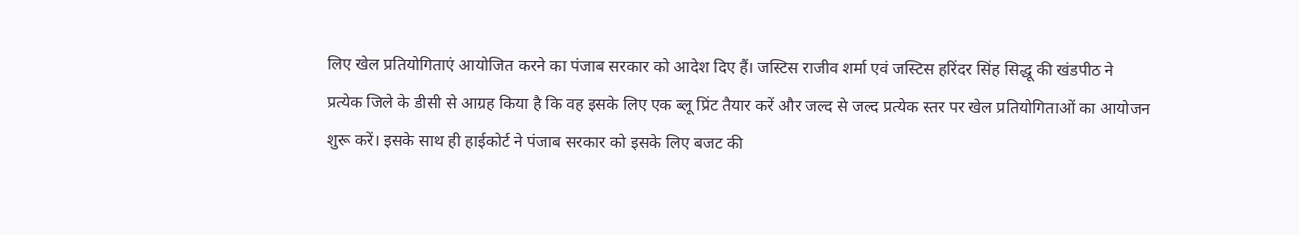लिए खेल प्रतियोगिताएं आयोजित करने का पंजाब सरकार को आदेश दिए हैं। जस्टिस राजीव शर्मा एवं जस्टिस हरिंदर सिंह सिद्धू की खंडपीठ ने प्रत्येक जिले के डीसी से आग्रह किया है कि वह इसके लिए एक ब्लू प्रिंट तैयार करें और जल्द से जल्द प्रत्येक स्तर पर खेल प्रतियोगिताओं का आयोजन शुरू करें। इसके साथ ही हाईकोर्ट ने पंजाब सरकार को इसके लिए बजट की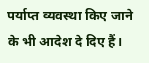पर्याप्त व्यवस्था किए जाने के भी आदेश दे दिए हैं।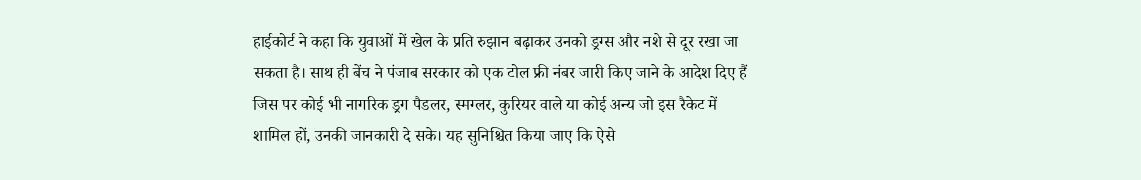हाईकोर्ट ने कहा कि युवाओं में खेल के प्रति रुझान बढ़ाकर उनको ड्रग्स और नशे से दूर रखा जा सकता है। साथ ही बेंच ने पंजाब सरकार को एक टोल फ्री नंबर जारी किए जाने के आदेश दिए हैं जिस पर कोई भी नागरिक ड्रग पैडलर, स्मग्लर, कुरियर वाले या कोई अन्य जो इस रैकेट में शामिल हों, उनकी जानकारी दे सके। यह सुनिश्चित किया जाए कि ऐसे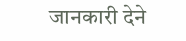जानकारी देने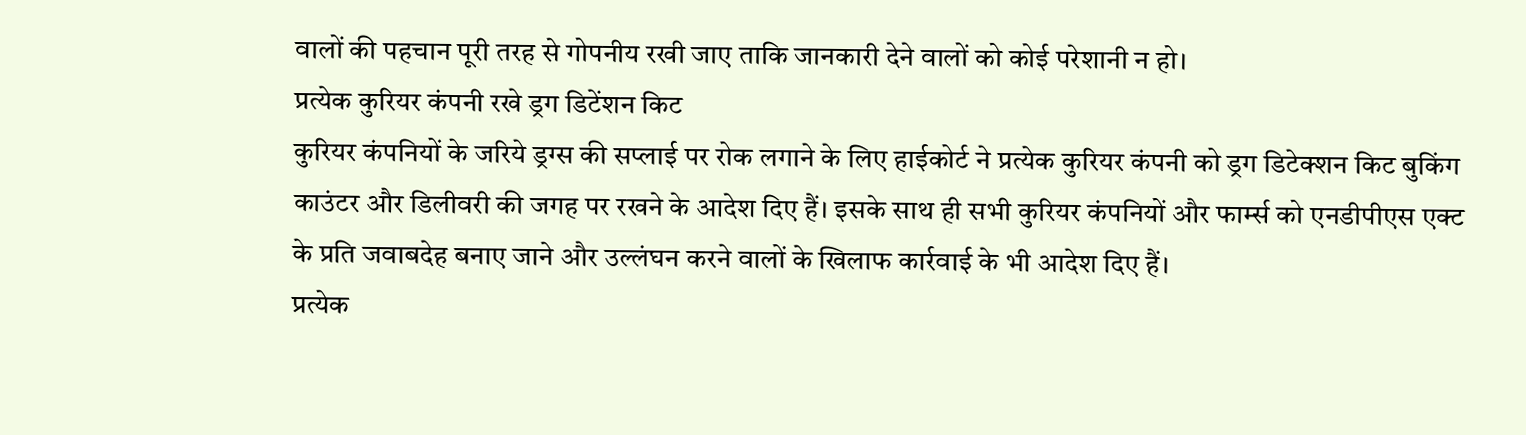वालों की पहचान पूरी तरह से गोपनीय रखी जाए ताकि जानकारी देने वालों को कोई परेशानी न हो।
प्रत्येक कुरियर कंपनी रखे ड्रग डिटेंशन किट
कुरियर कंपनियों के जरिये ड्रग्स की सप्लाई पर रोक लगाने के लिए हाईकोर्ट ने प्रत्येक कुरियर कंपनी को ड्रग डिटेक्शन किट बुकिंग काउंटर और डिलीवरी की जगह पर रखने के आदेश दिए हैं। इसके साथ ही सभी कुरियर कंपनियों और फार्म्स को एनडीपीएस एक्ट के प्रति जवाबदेह बनाए जाने और उल्लंघन करने वालों के खिलाफ कार्रवाई के भी आदेश दिए हैं।
प्रत्येक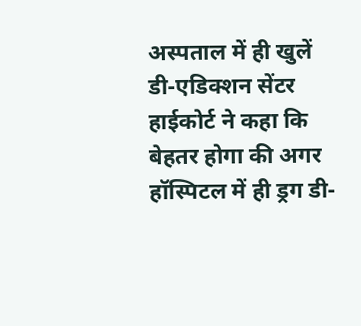अस्पताल में ही खुलें डी-एडिक्शन सेंटर
हाईकोर्ट ने कहा कि बेहतर होगा की अगर हॉस्पिटल में ही ड्रग डी-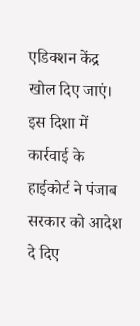एडिक्शन केंद्र खोल दिए जाएं। इस दिशा में कार्रवाई के हाईकोर्ट ने पंजाब सरकार को आदेश दे दिए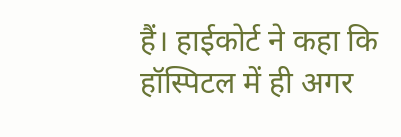हैं। हाईकोर्ट ने कहा कि हॉस्पिटल में ही अगर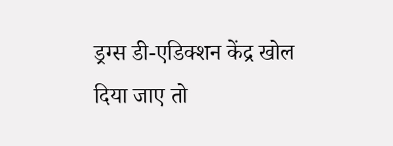ड्रग्स डी-एडिक्शन केंद्र खोल दिया जाए तो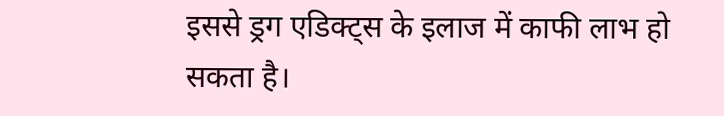इससे ड्रग एडिक्ट्स के इलाज में काफी लाभ हो सकता है।